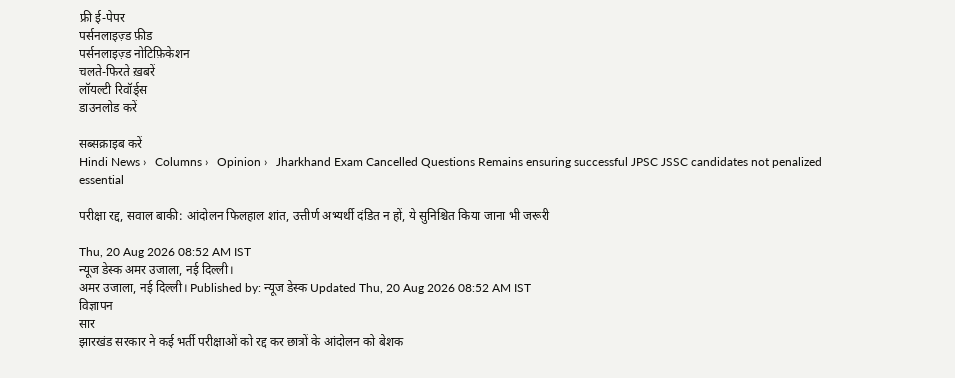फ्री ई-पेपर
पर्सनलाइज़्ड फ़ीड
पर्सनलाइज़्ड नोटिफ़िकेशन
चलते-फिरते ख़बरें
लॉयल्टी रिवॉर्ड्स
डाउनलोड करें

सब्सक्राइब करें
Hindi News ›   Columns ›   Opinion ›   Jharkhand Exam Cancelled Questions Remains ensuring successful JPSC JSSC candidates not penalized essential

परीक्षा रद्द, सवाल बाकी: आंदोलन फिलहाल शांत, उत्तीर्ण अभ्यर्थी दंडित न हों, ये सुनिश्चित किया जाना भी जरूरी

Thu, 20 Aug 2026 08:52 AM IST
न्यूज डेस्क अमर उजाला, नई दिल्ली।
अमर उजाला, नई दिल्ली। Published by: न्यूज डेस्क Updated Thu, 20 Aug 2026 08:52 AM IST
विज्ञापन
सार
झारखंड सरकार ने कई भर्ती परीक्षाओं को रद्द कर छात्रों के आंदोलन को बेशक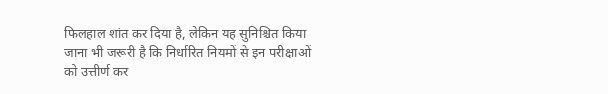फिलहाल शांत कर दिया है, लेकिन यह सुनिश्चित किया जाना भी जरूरी है कि निर्धारित नियमों से इन परीक्षाओं को उत्तीर्ण कर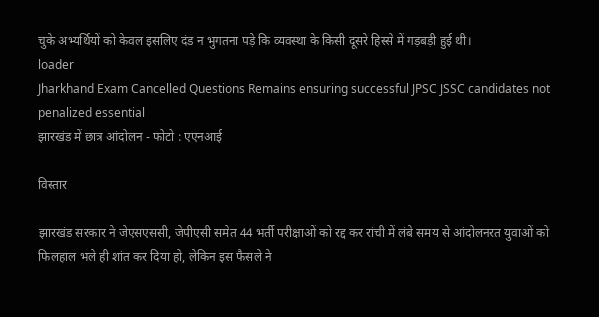चुके अभ्यर्थियों को केवल इसलिए दंड न भुगतना पड़े कि व्यवस्था के किसी दूसरे हिस्से में गड़बड़ी हुई थी।
loader
Jharkhand Exam Cancelled Questions Remains ensuring successful JPSC JSSC candidates not penalized essential
झारखंड में छात्र आंदोलन - फोटो : एएनआई

विस्तार

झारखंड सरकार ने जेएसएससी, जेपीएसी समेत 44 भर्ती परीक्षाओं को रद्द कर रांची में लंबे समय से आंदोलनरत युवाओं को फिलहाल भले ही शांत कर दिया हो, लेकिन इस फैसले ने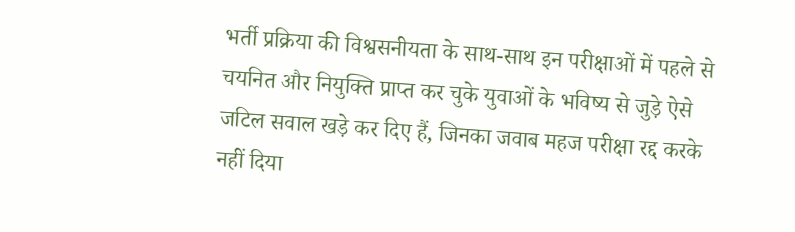भर्ती प्रक्रिया की विश्वसनीयता के साथ-साथ इन परीक्षाओं में पहले से चयनित और नियुक्ति प्राप्त कर चुके युवाओं के भविष्य से जुड़े ऐसे जटिल सवाल खड़े कर दिए हैं, जिनका जवाब महज परीक्षा रद्द करके नहीं दिया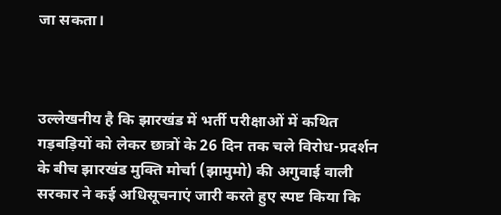जा सकता।



उल्लेखनीय है कि झारखंड में भर्ती परीक्षाओं में कथित गड़बड़ियों को लेकर छात्रों के 26 दिन तक चले विरोध-प्रदर्शन के बीच झारखंड मुक्ति मोर्चा (झामुमो) की अगुवाई वाली सरकार ने कई अधिसूचनाएं जारी करते हुए स्पष्ट किया कि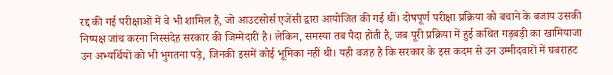रद्द की गई परीक्षाओं में वे भी शामिल हैं, जो आउटसोर्स एजेंसी द्वारा आयोजित की गई थीं। दोषपूर्ण परीक्षा प्रक्रिया को बचाने के बजाय उसकी निष्पक्ष जांच करना निस्संदेह सरकार की जिम्मेदारी है। लेकिन, समस्या तब पैदा होती है, जब पूरी प्रक्रिया में हुई कथित गड़बड़ी का खामियाजा उन अभ्यर्थियों को भी भुगतना पड़े, जिनकी इसमें कोई भूमिका नहीं थी। यही वजह है कि सरकार के इस कदम से उन उम्मीदवारों में घबराहट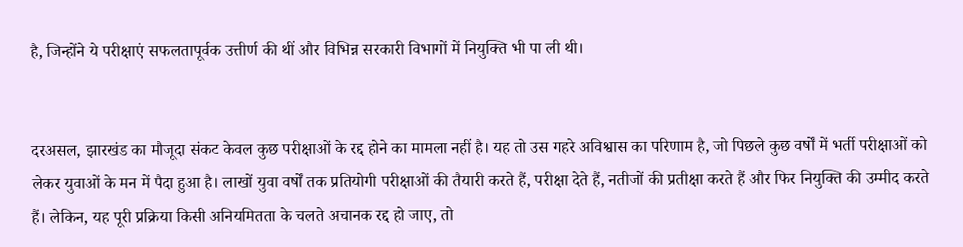है, जिन्होंने ये परीक्षाएं सफलतापूर्वक उत्तीर्ण की थीं और विभिन्न सरकारी विभागों में नियुक्ति भी पा ली थी।


दरअसल, झारखंड का मौजूदा संकट केवल कुछ परीक्षाओं के रद्द होने का मामला नहीं है। यह तो उस गहरे अविश्वास का परिणाम है, जो पिछले कुछ वर्षों में भर्ती परीक्षाओं को लेकर युवाओं के मन में पैदा हुआ है। लाखों युवा वर्षों तक प्रतियोगी परीक्षाओं की तैयारी करते हैं, परीक्षा देते हैं, नतीजों की प्रतीक्षा करते हैं और फिर नियुक्ति की उम्मीद करते हैं। लेकिन, यह पूरी प्रक्रिया किसी अनियमितता के चलते अचानक रद्द हो जाए, तो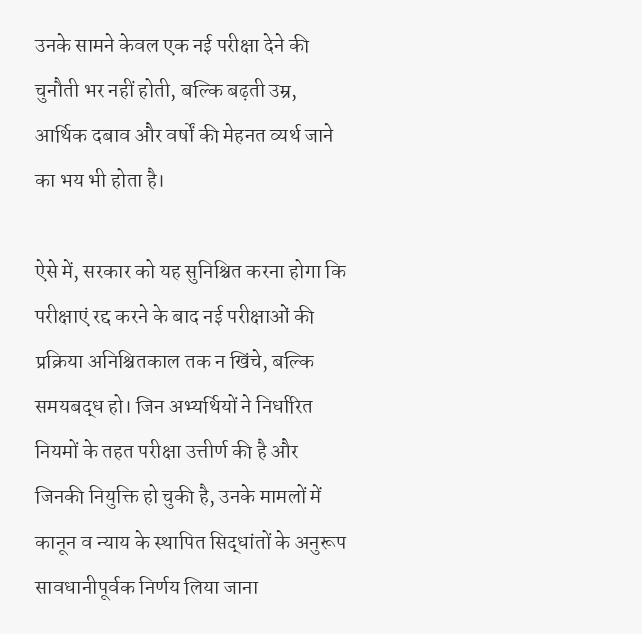उनके सामने केवल एक नई परीक्षा देने की चुनौती भर नहीं होती, बल्कि बढ़ती उम्र, आर्थिक दबाव और वर्षों की मेहनत व्यर्थ जाने का भय भी होता है।

ऐसे में, सरकार को यह सुनिश्चित करना होगा कि परीक्षाएं रद्द करने के बाद नई परीक्षाओं की प्रक्रिया अनिश्चितकाल तक न खिंचे, बल्कि समयबद्ध हो। जिन अभ्यर्थियों ने निर्धारित नियमों के तहत परीक्षा उत्तीर्ण की है और जिनकी नियुक्ति हो चुकी है, उनके मामलों में कानून व न्याय के स्थापित सिद्धांतों के अनुरूप सावधानीपूर्वक निर्णय लिया जाना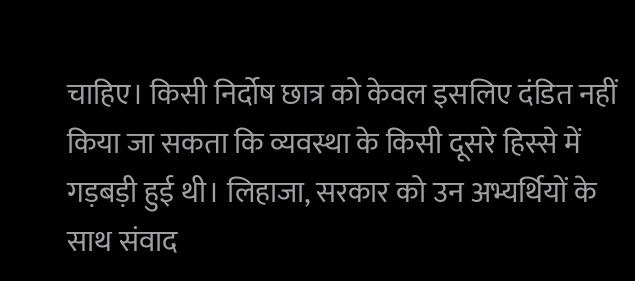चाहिए। किसी निर्दोष छात्र को केवल इसलिए दंडित नहीं किया जा सकता कि व्यवस्था के किसी दूसरे हिस्से में गड़बड़ी हुई थी। लिहाजा, सरकार को उन अभ्यर्थियों के साथ संवाद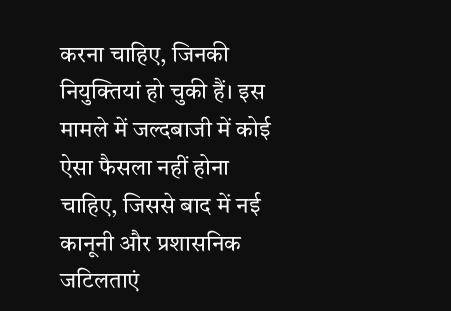करना चाहिए, जिनकी नियुक्तियां हो चुकी हैं। इस मामले में जल्दबाजी में कोई ऐसा फैसला नहीं होना चाहिए, जिससे बाद में नई कानूनी और प्रशासनिक जटिलताएं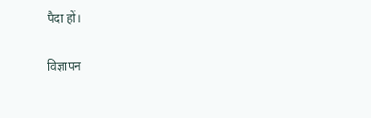पैदा हों।

विज्ञापन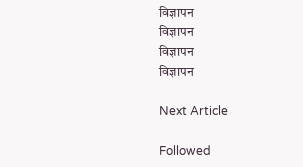विज्ञापन
विज्ञापन
विज्ञापन
विज्ञापन

Next Article

Followed